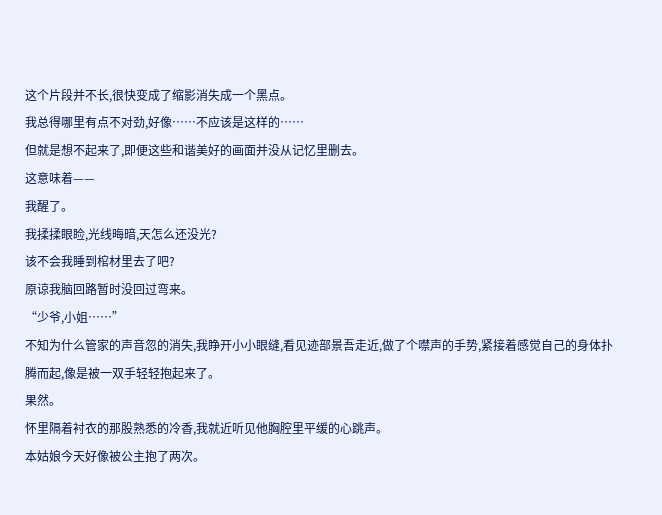这个片段并不长,很快变成了缩影消失成一个黑点。
我总得哪里有点不对劲,好像……不应该是这样的……
但就是想不起来了,即便这些和谐美好的画面并没从记忆里删去。
这意味着——
我醒了。
我揉揉眼睑,光线晦暗,天怎么还没光?
该不会我睡到棺材里去了吧?
原谅我脑回路暂时没回过弯来。
“少爷,小姐……”
不知为什么管家的声音忽的消失,我睁开小小眼缝,看见迹部景吾走近,做了个噤声的手势,紧接着感觉自己的身体扑腾而起,像是被一双手轻轻抱起来了。
果然。
怀里隔着衬衣的那股熟悉的冷香,我就近听见他胸腔里平缓的心跳声。
本姑娘今天好像被公主抱了两次。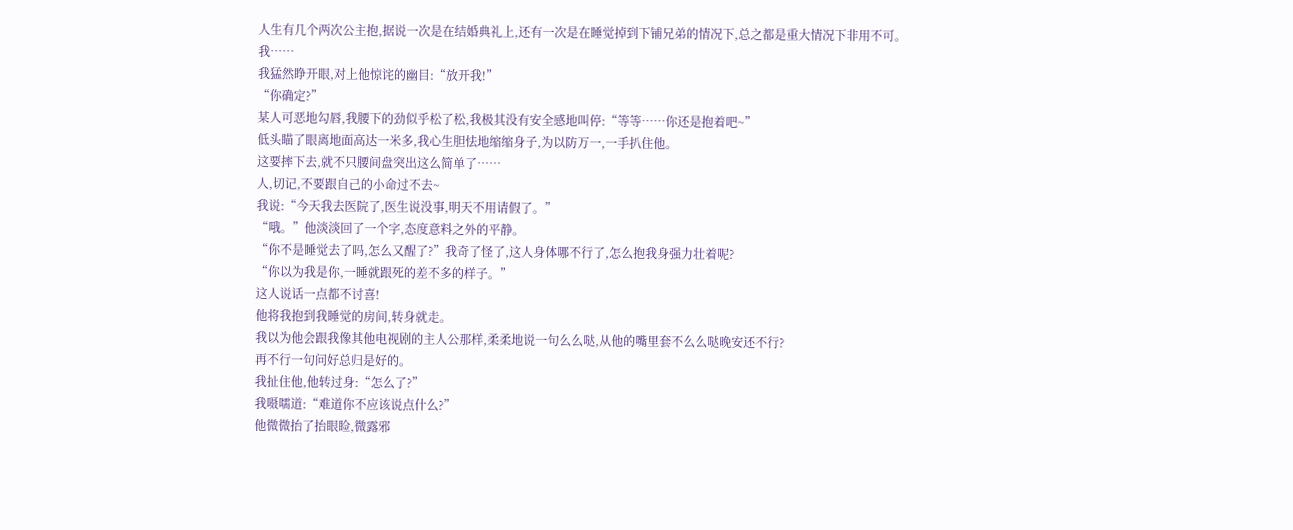人生有几个两次公主抱,据说一次是在结婚典礼上,还有一次是在睡觉掉到下铺兄弟的情况下,总之都是重大情况下非用不可。
我……
我猛然睁开眼,对上他惊诧的幽目:“放开我!”
“你确定?”
某人可恶地勾唇,我腰下的劲似乎松了松,我极其没有安全感地叫停:“等等……你还是抱着吧~”
低头瞄了眼离地面高达一米多,我心生胆怯地缩缩身子,为以防万一,一手扒住他。
这要摔下去,就不只腰间盘突出这么简单了……
人,切记,不要跟自己的小命过不去~
我说:“今天我去医院了,医生说没事,明天不用请假了。”
“哦。”他淡淡回了一个字,态度意料之外的平静。
“你不是睡觉去了吗,怎么又醒了?”我奇了怪了,这人身体哪不行了,怎么抱我身强力壮着呢?
“你以为我是你,一睡就跟死的差不多的样子。”
这人说话一点都不讨喜!
他将我抱到我睡觉的房间,转身就走。
我以为他会跟我像其他电视剧的主人公那样,柔柔地说一句么么哒,从他的嘴里套不么么哒晚安还不行?
再不行一句问好总归是好的。
我扯住他,他转过身:“怎么了?”
我嗫嚅道:“难道你不应该说点什么?”
他微微抬了抬眼睑,微露邪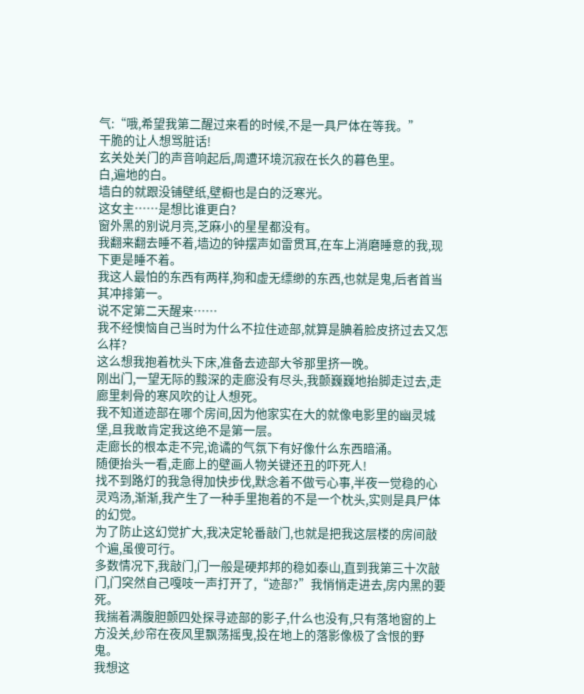气:“哦,希望我第二醒过来看的时候,不是一具尸体在等我。”
干脆的让人想骂脏话!
玄关处关门的声音响起后,周遭环境沉寂在长久的暮色里。
白,遍地的白。
墙白的就跟没铺壁纸,壁橱也是白的泛寒光。
这女主……是想比谁更白?
窗外黑的别说月亮,芝麻小的星星都没有。
我翻来翻去睡不着,墙边的钟摆声如雷贯耳,在车上消磨睡意的我,现下更是睡不着。
我这人最怕的东西有两样,狗和虚无缥缈的东西,也就是鬼,后者首当其冲排第一。
说不定第二天醒来……
我不经懊恼自己当时为什么不拉住迹部,就算是腆着脸皮挤过去又怎么样?
这么想我抱着枕头下床,准备去迹部大爷那里挤一晚。
刚出门,一望无际的黢深的走廊没有尽头,我颤巍巍地抬脚走过去,走廊里刺骨的寒风吹的让人想死。
我不知道迹部在哪个房间,因为他家实在大的就像电影里的幽灵城堡,且我敢肯定我这绝不是第一层。
走廊长的根本走不完,诡谲的气氛下有好像什么东西暗涌。
随便抬头一看,走廊上的壁画人物关键还丑的吓死人!
找不到路灯的我急得加快步伐,默念着不做亏心事,半夜一觉稳的心灵鸡汤,渐渐,我产生了一种手里抱着的不是一个枕头,实则是具尸体的幻觉。
为了防止这幻觉扩大,我决定轮番敲门,也就是把我这层楼的房间敲个遍,虽傻可行。
多数情况下,我敲门,门一般是硬邦邦的稳如泰山,直到我第三十次敲门,门突然自己嘎吱一声打开了,“迹部?”我悄悄走进去,房内黑的要死。
我揣着满腹胆颤四处探寻迹部的影子,什么也没有,只有落地窗的上方没关,纱帘在夜风里飘荡摇曳,投在地上的落影像极了含恨的野鬼。
我想这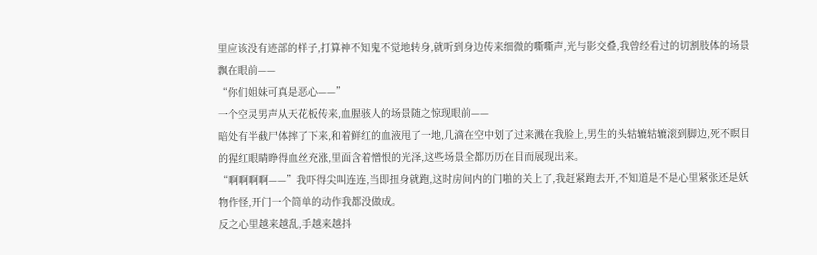里应该没有迹部的样子,打算神不知鬼不觉地转身,就听到身边传来细微的嘶嘶声,光与影交叠,我曾经看过的切割肢体的场景飘在眼前——
“你们姐妹可真是恶心——”
一个空灵男声从天花板传来,血腥骇人的场景随之惊现眼前——
暗处有半截尸体摔了下来,和着鲜红的血液甩了一地,几滴在空中划了过来溅在我脸上,男生的头轱辘轱辘滚到脚边,死不瞑目的猩红眼睛睁得血丝充涨,里面含着憎恨的光泽,这些场景全都历历在目而展现出来。
“啊啊啊啊——”我吓得尖叫连连,当即扭身就跑,这时房间内的门啪的关上了,我赶紧跑去开,不知道是不是心里紧张还是妖物作怪,开门一个简单的动作我都没做成。
反之心里越来越乱,手越来越抖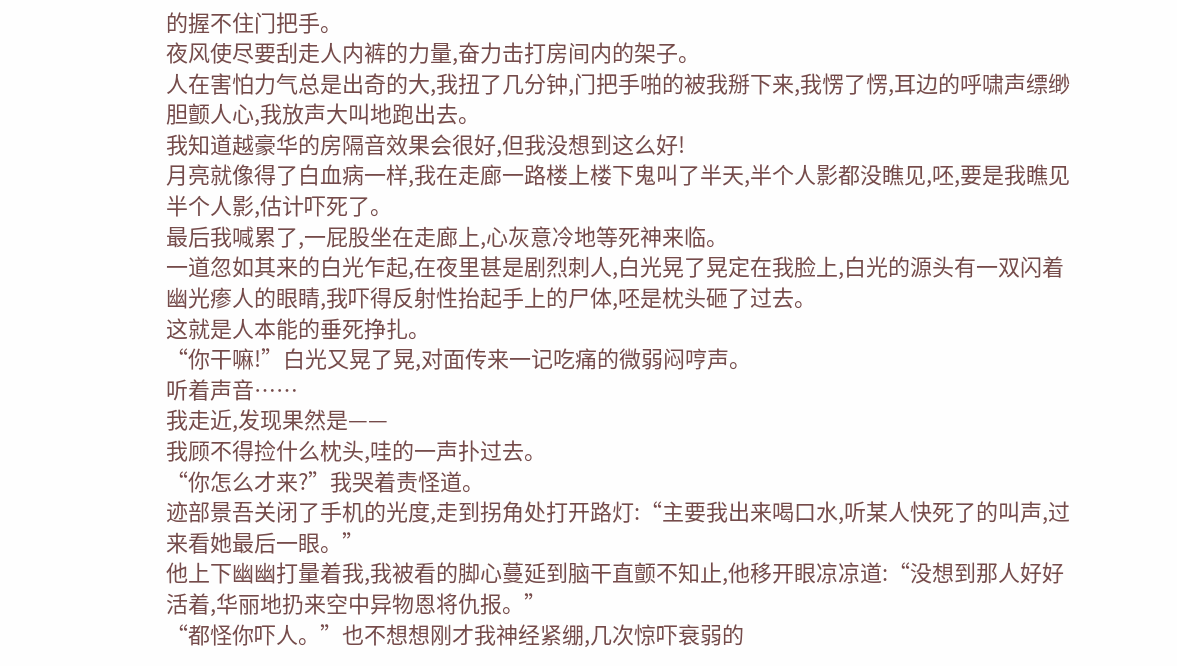的握不住门把手。
夜风使尽要刮走人内裤的力量,奋力击打房间内的架子。
人在害怕力气总是出奇的大,我扭了几分钟,门把手啪的被我掰下来,我愣了愣,耳边的呼啸声缥缈胆颤人心,我放声大叫地跑出去。
我知道越豪华的房隔音效果会很好,但我没想到这么好!
月亮就像得了白血病一样,我在走廊一路楼上楼下鬼叫了半天,半个人影都没瞧见,呸,要是我瞧见半个人影,估计吓死了。
最后我喊累了,一屁股坐在走廊上,心灰意冷地等死神来临。
一道忽如其来的白光乍起,在夜里甚是剧烈刺人,白光晃了晃定在我脸上,白光的源头有一双闪着幽光瘆人的眼睛,我吓得反射性抬起手上的尸体,呸是枕头砸了过去。
这就是人本能的垂死挣扎。
“你干嘛!”白光又晃了晃,对面传来一记吃痛的微弱闷哼声。
听着声音……
我走近,发现果然是——
我顾不得捡什么枕头,哇的一声扑过去。
“你怎么才来?”我哭着责怪道。
迹部景吾关闭了手机的光度,走到拐角处打开路灯:“主要我出来喝口水,听某人快死了的叫声,过来看她最后一眼。”
他上下幽幽打量着我,我被看的脚心蔓延到脑干直颤不知止,他移开眼凉凉道:“没想到那人好好活着,华丽地扔来空中异物恩将仇报。”
“都怪你吓人。”也不想想刚才我神经紧绷,几次惊吓衰弱的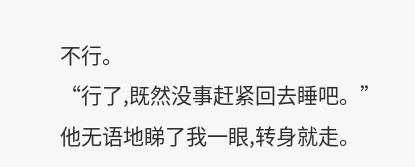不行。
“行了,既然没事赶紧回去睡吧。”
他无语地睇了我一眼,转身就走。